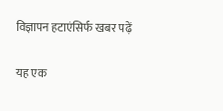विज्ञापन हटाएंसिर्फ खबर पढ़ें

यह एक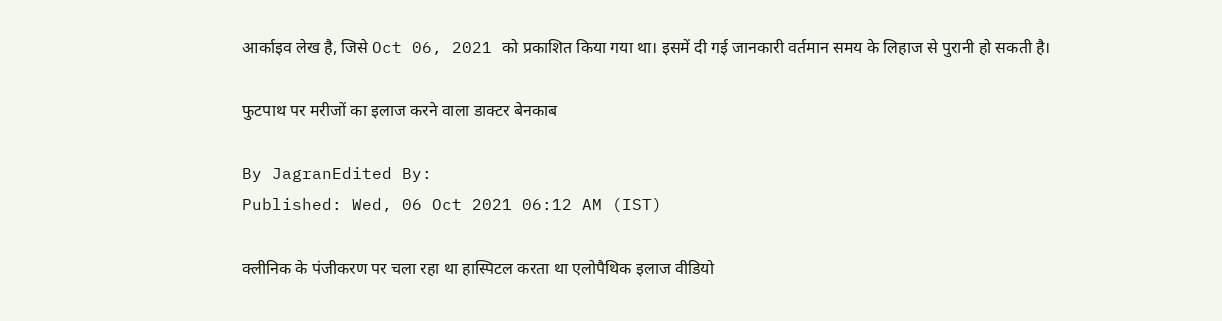आर्काइव लेख है, जिसे Oct 06, 2021 को प्रकाशित किया गया था। इसमें दी गई जानकारी वर्तमान समय के लिहाज से पुरानी हो सकती है।

फुटपाथ पर मरीजों का इलाज करने वाला डाक्टर बेनकाब

By JagranEdited By:
Published: Wed, 06 Oct 2021 06:12 AM (IST)

क्लीनिक के पंजीकरण पर चला रहा था हास्पिटल करता था एलोपैथिक इलाज वीडियो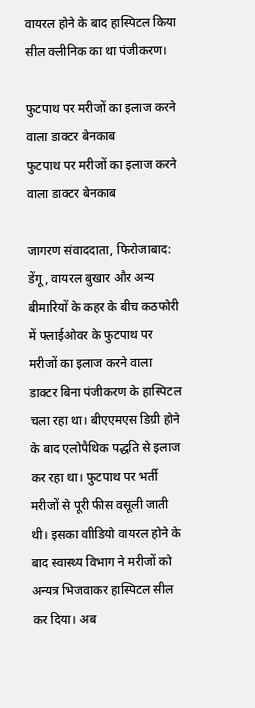वायरल होने के बाद हास्पिटल किया सील क्लीनिक का था पंजीकरण।

फुटपाथ पर मरीजों का इलाज करने वाला डाक्टर बेनकाब
फुटपाथ पर मरीजों का इलाज करने वाला डाक्टर बेनकाब

जागरण संवाददाता, फिरोजाबाद: डेंगू, वायरल बुखार और अन्य बीमारियों के कहर के बीच कठफोरी में फ्लाईओवर के फुटपाथ पर मरीजों का इलाज करने वाला डाक्टर बिना पंजीकरण के हास्पिटल चला रहा था। बीएएमएस डिग्री होने के बाद एलोपैथिक पद्धति से इलाज कर रहा था। फुटपाथ पर भर्ती मरीजों से पूरी फीस वसूली जाती थी। इसका वाीडियो वायरल होने के बाद स्वास्थ्य विभाग ने मरीजों को अन्यत्र भिजवाकर हास्पिटल सील कर दिया। अब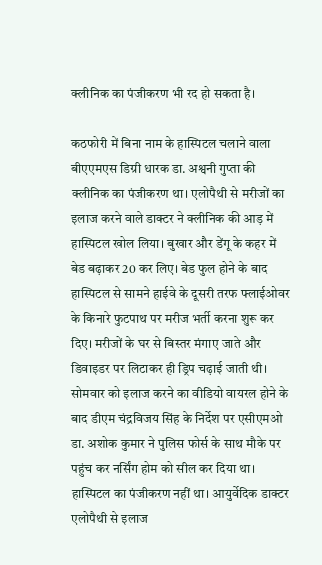क्लीनिक का पंजीकरण भी रद हो सकता है।

कठफोरी में बिना नाम के हास्पिटल चलाने वाला बीएएमएस डिग्री धारक डा. अश्वनी गुप्ता की क्लीनिक का पंजीकरण था। एलोपैथी से मरीजों का इलाज करने वाले डाक्टर ने क्लीनिक की आड़ में हास्पिटल खोल लिया। बुखार और डेंगू के कहर में बेड बढ़ाकर 20 कर लिए। बेड फुल होने के बाद हास्पिटल से सामने हाईवे के दूसरी तरफ फ्लाईओवर के किनारे फुटपाथ पर मरीज भर्ती करना शुरू कर दिए। मरीजों के घर से बिस्तर मंगाए जाते और डिवाइडर पर लिटाकर ही ड्रिप चढ़ाई जाती थी। सोमवार को इलाज करने का वीडियो वायरल होने के बाद डीएम चंद्रविजय सिंह के निर्देश पर एसीएमओ डा. अशोक कुमार ने पुलिस फोर्स के साथ मौके पर पहुंच कर नर्सिंग होम को सील कर दिया था। हास्पिटल का पंजीकरण नहीं था। आयुर्वेदिक डाक्टर एलोपैथी से इलाज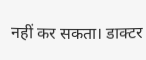नहीं कर सकता। डाक्टर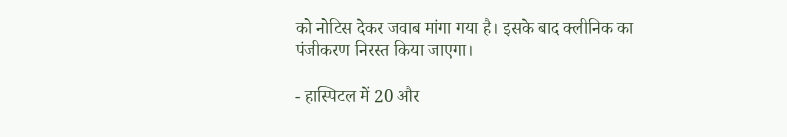को नोटिस देकर जवाब मांगा गया है। इसके बाद क्लीनिक का पंजीकरण निरस्त किया जाएगा।

- हास्पिटल में 20 और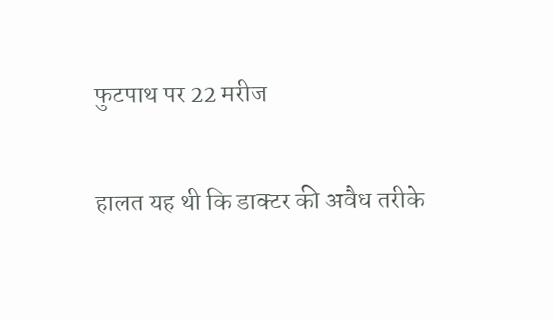फुटपाथ पर 22 मरीज

हालत यह थी कि डाक्टर की अवैध तरीके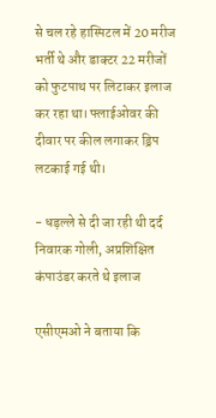से चल रहे हास्पिटल में 20 मरीज भर्ती थे और डाक्टर 22 मरीजों को फुटपाथ पर लिटाकर इलाज कर रहा था। फ्लाईओवर की दीवार पर कील लगाकर ड्रिप लटकाई गई थी।

- धड़ल्ले से दी जा रही थी दर्द निवारक गोली, अप्रशिक्षित कंपाउंडर करते थे इलाज

एसीएमओ ने बताया कि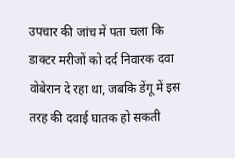उपचार की जांच में पता चला कि डाक्टर मरीजों को दर्द निवारक दवा वोबेरान दे रहा था, जबकि डेंगू में इस तरह की दवाई घातक हो सकती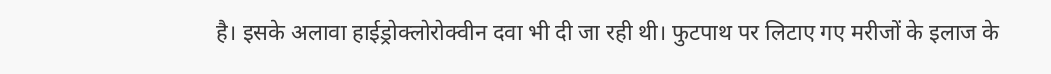है। इसके अलावा हाईड्रोक्लोरोक्वीन दवा भी दी जा रही थी। फुटपाथ पर लिटाए गए मरीजों के इलाज के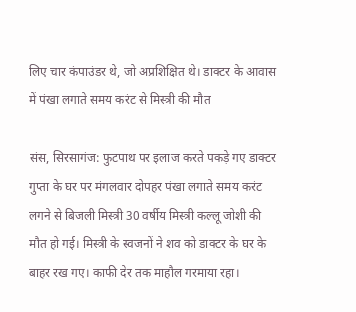लिए चार कंपाउंडर थे, जो अप्रशिक्षित थे। डाक्टर के आवास में पंखा लगाते समय करंट से मिस्त्री की मौत

संस, सिरसागंज: फुटपाथ पर इलाज करते पकड़े गए डाक्टर गुप्ता के घर पर मंगलवार दोपहर पंखा लगाते समय करंट लगने से बिजली मिस्त्री 30 वर्षीय मिस्त्री कल्लू जोशी की मौत हो गई। मिस्त्री के स्वजनों ने शव को डाक्टर के घर के बाहर रख गए। काफी देर तक माहौल गरमाया रहा।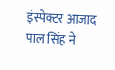इंस्पेक्टर आजाद पाल सिंह ने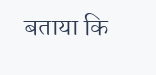बताया कि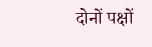दोनों पक्षों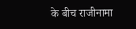के बीच राजीनामा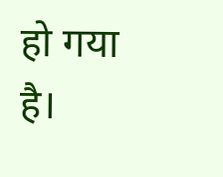हो गया है।